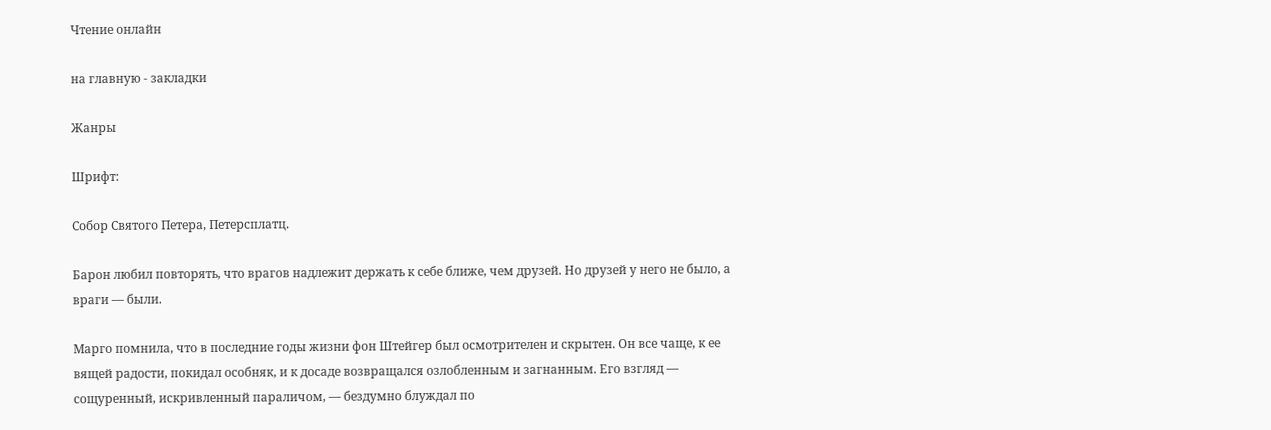Чтение онлайн

на главную - закладки

Жанры

Шрифт:

Собор Святого Петера, Петерсплатц.

Барон любил повторять, что врагов надлежит держать к себе ближе, чем друзей. Но друзей у него не было, а враги — были.

Марго помнила, что в последние годы жизни фон Штейгер был осмотрителен и скрытен. Он все чаще, к ее вящей радости, покидал особняк, и к досаде возвращался озлобленным и загнанным. Его взгляд — сощуренный, искривленный параличом, — бездумно блуждал по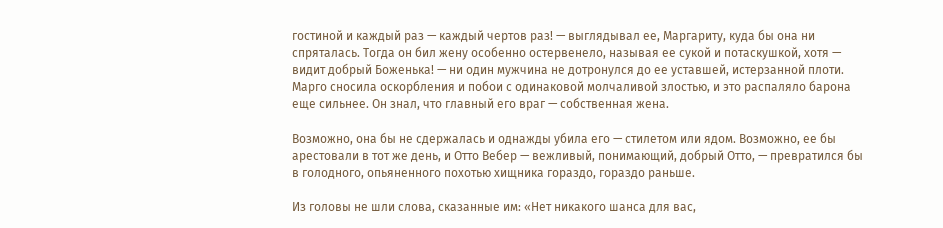гостиной и каждый раз — каждый чертов раз! — выглядывал ее, Маргариту, куда бы она ни спряталась. Тогда он бил жену особенно остервенело, называя ее сукой и потаскушкой, хотя — видит добрый Боженька! — ни один мужчина не дотронулся до ее уставшей, истерзанной плоти. Марго сносила оскорбления и побои с одинаковой молчаливой злостью, и это распаляло барона еще сильнее. Он знал, что главный его враг — собственная жена.

Возможно, она бы не сдержалась и однажды убила его — стилетом или ядом. Возможно, ее бы арестовали в тот же день, и Отто Вебер — вежливый, понимающий, добрый Отто, — превратился бы в голодного, опьяненного похотью хищника гораздо, гораздо раньше.

Из головы не шли слова, сказанные им: «Нет никакого шанса для вас,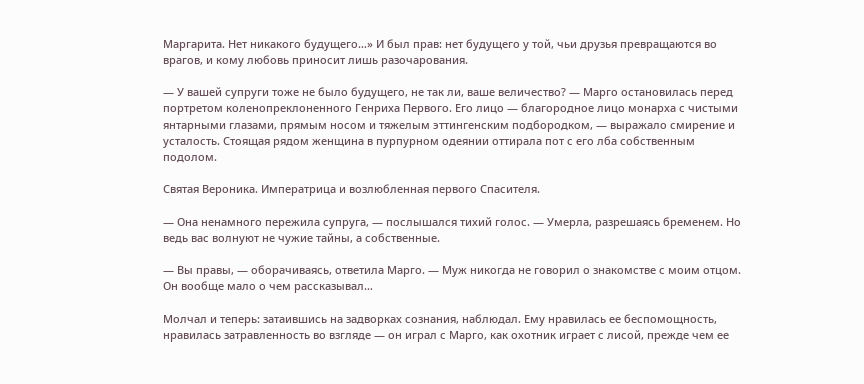Маргарита. Нет никакого будущего…» И был прав: нет будущего у той, чьи друзья превращаются во врагов, и кому любовь приносит лишь разочарования.

— У вашей супруги тоже не было будущего, не так ли, ваше величество? — Марго остановилась перед портретом коленопреклоненного Генриха Первого. Его лицо — благородное лицо монарха с чистыми янтарными глазами, прямым носом и тяжелым эттингенским подбородком, — выражало смирение и усталость. Стоящая рядом женщина в пурпурном одеянии оттирала пот с его лба собственным подолом.

Святая Вероника. Императрица и возлюбленная первого Спасителя.

— Она ненамного пережила супруга, — послышался тихий голос. — Умерла, разрешаясь бременем. Но ведь вас волнуют не чужие тайны, а собственные.

— Вы правы, — оборачиваясь, ответила Марго. — Муж никогда не говорил о знакомстве с моим отцом. Он вообще мало о чем рассказывал…

Молчал и теперь: затаившись на задворках сознания, наблюдал. Ему нравилась ее беспомощность, нравилась затравленность во взгляде — он играл с Марго, как охотник играет с лисой, прежде чем ее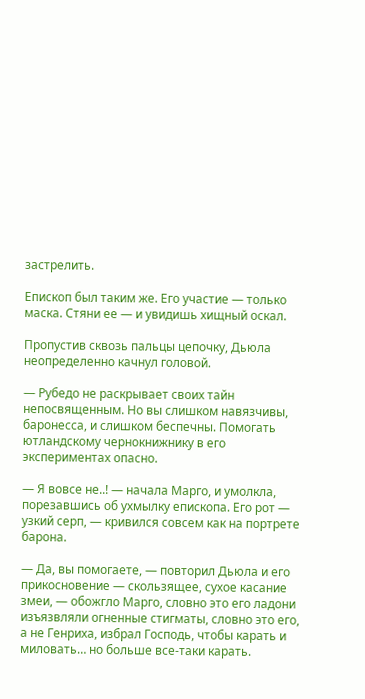застрелить.

Епископ был таким же. Его участие — только маска. Стяни ее — и увидишь хищный оскал.

Пропустив сквозь пальцы цепочку, Дьюла неопределенно качнул головой.

— Рубедо не раскрывает своих тайн непосвященным. Но вы слишком навязчивы, баронесса, и слишком беспечны. Помогать ютландскому чернокнижнику в его экспериментах опасно.

— Я вовсе не..! — начала Марго, и умолкла, порезавшись об ухмылку епископа. Его рот — узкий серп, — кривился совсем как на портрете барона.

— Да, вы помогаете, — повторил Дьюла и его прикосновение — скользящее, сухое касание змеи, — обожгло Марго, словно это его ладони изъязвляли огненные стигматы, словно это его, а не Генриха, избрал Господь, чтобы карать и миловать… но больше все-таки карать.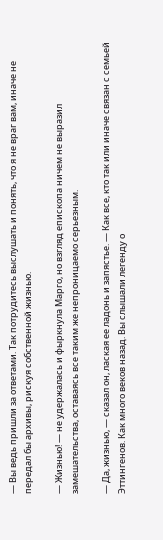— Вы ведь пришли за ответами. Так потрудитесь выслушать и понять, что я не враг вам, иначе не передал бы архивы, рискуя собственной жизнью.

— Жизнью! — не удержалась и фыркнула Марго, но взгляд епископа ничем не выразил замешательства, оставаясь все таким же непроницаемо серьезным.

— Да, жизнью, — сказал он, лаская ее ладонь и запястье. — Как все, кто так или иначе связан с семьей Эттингенов. Как много веков назад. Вы слышали легенду о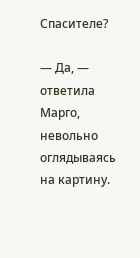Спасителе?

— Да, — ответила Марго, невольно оглядываясь на картину.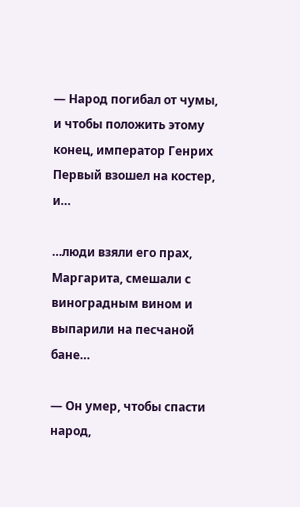— Народ погибал от чумы, и чтобы положить этому конец, император Генрих Первый взошел на костер, и…

…люди взяли его прах, Маргарита, смешали с виноградным вином и выпарили на песчаной бане…

— Он умер, чтобы спасти народ,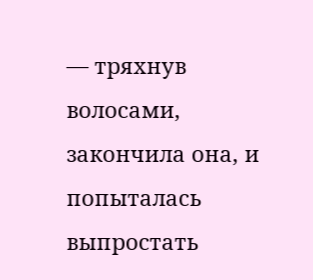— тряхнув волосами, закончила она, и попыталась выпростать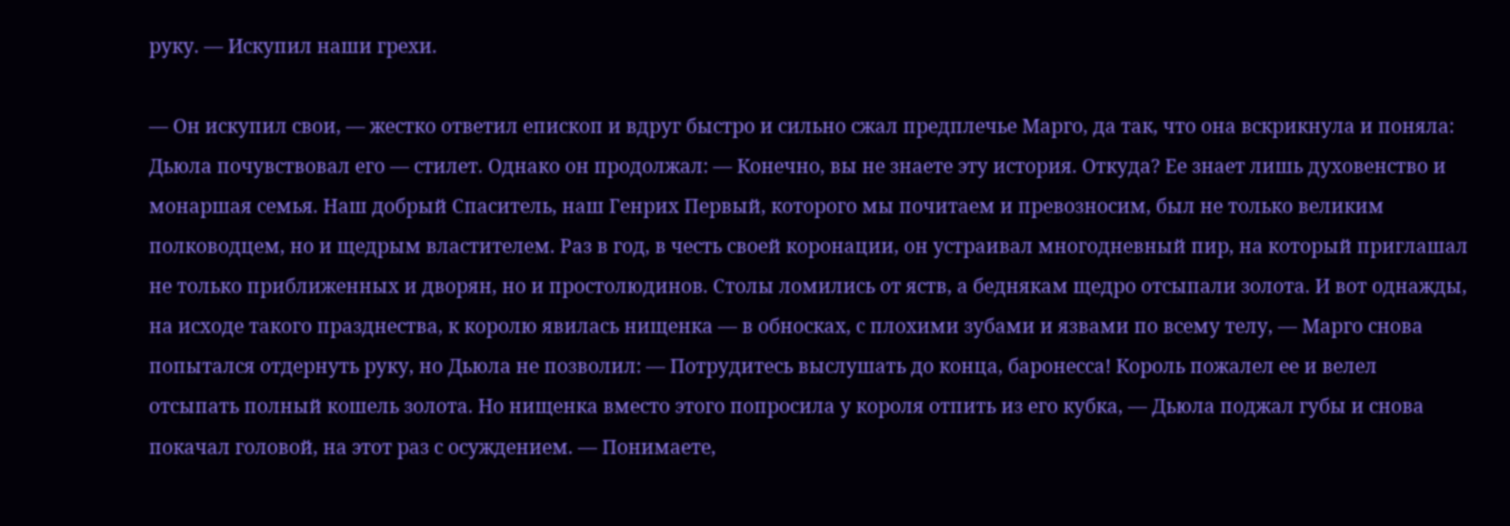руку. — Искупил наши грехи.

— Он искупил свои, — жестко ответил епископ и вдруг быстро и сильно сжал предплечье Марго, да так, что она вскрикнула и поняла: Дьюла почувствовал его — стилет. Однако он продолжал: — Конечно, вы не знаете эту история. Откуда? Ее знает лишь духовенство и монаршая семья. Наш добрый Спаситель, наш Генрих Первый, которого мы почитаем и превозносим, был не только великим полководцем, но и щедрым властителем. Раз в год, в честь своей коронации, он устраивал многодневный пир, на который приглашал не только приближенных и дворян, но и простолюдинов. Столы ломились от яств, а беднякам щедро отсыпали золота. И вот однажды, на исходе такого празднества, к королю явилась нищенка — в обносках, с плохими зубами и язвами по всему телу, — Марго снова попытался отдернуть руку, но Дьюла не позволил: — Потрудитесь выслушать до конца, баронесса! Король пожалел ее и велел отсыпать полный кошель золота. Но нищенка вместо этого попросила у короля отпить из его кубка, — Дьюла поджал губы и снова покачал головой, на этот раз с осуждением. — Понимаете,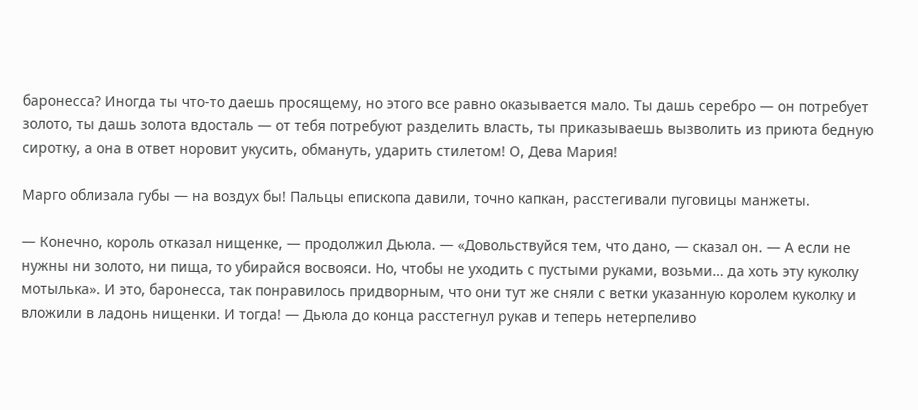баронесса? Иногда ты что-то даешь просящему, но этого все равно оказывается мало. Ты дашь серебро — он потребует золото, ты дашь золота вдосталь — от тебя потребуют разделить власть, ты приказываешь вызволить из приюта бедную сиротку, а она в ответ норовит укусить, обмануть, ударить стилетом! О, Дева Мария!

Марго облизала губы — на воздух бы! Пальцы епископа давили, точно капкан, расстегивали пуговицы манжеты.

— Конечно, король отказал нищенке, — продолжил Дьюла. — «Довольствуйся тем, что дано, — сказал он. — А если не нужны ни золото, ни пища, то убирайся восвояси. Но, чтобы не уходить с пустыми руками, возьми… да хоть эту куколку мотылька». И это, баронесса, так понравилось придворным, что они тут же сняли с ветки указанную королем куколку и вложили в ладонь нищенки. И тогда! — Дьюла до конца расстегнул рукав и теперь нетерпеливо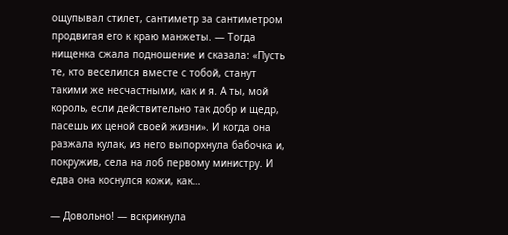ощупывал стилет, сантиметр за сантиметром продвигая его к краю манжеты. — Тогда нищенка сжала подношение и сказала: «Пусть те, кто веселился вместе с тобой, станут такими же несчастными, как и я. А ты, мой король, если действительно так добр и щедр, пасешь их ценой своей жизни». И когда она разжала кулак, из него выпорхнула бабочка и, покружив, села на лоб первому министру. И едва она коснулся кожи, как…

— Довольно! — вскрикнула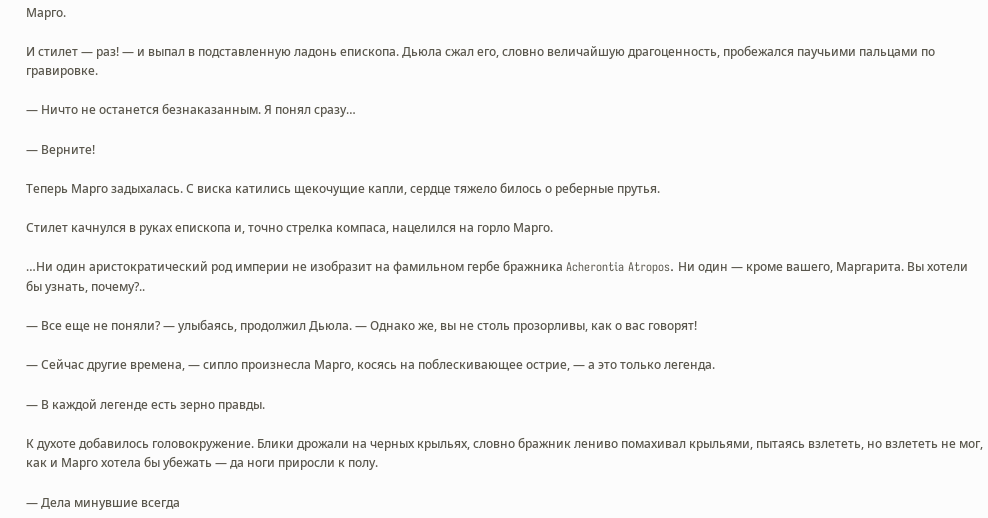Марго.

И стилет — раз! — и выпал в подставленную ладонь епископа. Дьюла сжал его, словно величайшую драгоценность, пробежался паучьими пальцами по гравировке.

— Ничто не останется безнаказанным. Я понял сразу…

— Верните!

Теперь Марго задыхалась. С виска катились щекочущие капли, сердце тяжело билось о реберные прутья.

Стилет качнулся в руках епископа и, точно стрелка компаса, нацелился на горло Марго.

…Ни один аристократический род империи не изобразит на фамильном гербе бражника Acherontia Atropos. Ни один — кроме вашего, Маргарита. Вы хотели бы узнать, почему?..

— Все еще не поняли? — улыбаясь, продолжил Дьюла. — Однако же, вы не столь прозорливы, как о вас говорят!

— Сейчас другие времена, — сипло произнесла Марго, косясь на поблескивающее острие, — а это только легенда.

— В каждой легенде есть зерно правды.

К духоте добавилось головокружение. Блики дрожали на черных крыльях, словно бражник лениво помахивал крыльями, пытаясь взлететь, но взлететь не мог, как и Марго хотела бы убежать — да ноги приросли к полу.

— Дела минувшие всегда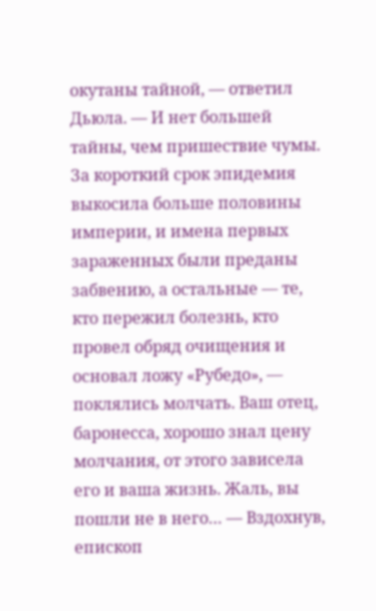окутаны тайной, — ответил Дьюла. — И нет большей тайны, чем пришествие чумы. За короткий срок эпидемия выкосила больше половины империи, и имена первых зараженных были преданы забвению, а остальные — те, кто пережил болезнь, кто провел обряд очищения и основал ложу «Рубедо», — поклялись молчать. Ваш отец, баронесса, хорошо знал цену молчания, от этого зависела его и ваша жизнь. Жаль, вы пошли не в него… — Вздохнув, епископ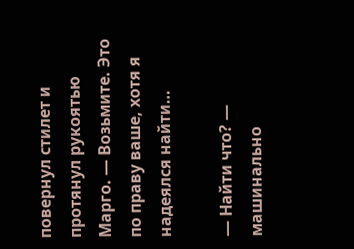повернул стилет и протянул рукоятью Марго. — Возьмите. Это по праву ваше, хотя я надеялся найти…

— Найти что? — машинально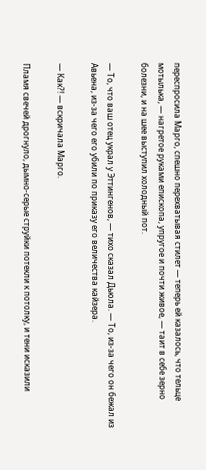переспросила Марго, спешно перехватывая стилет — теперь ей казалось, что тельце мотылька, — нагретое руками епископа, упругое и почти живое, — таит в себе зерно болезни, и на шее выступил холодный пот.

— То, что ваш отец украл у Эттингенов, — тихо сказал Дьюла. — То, из-за чего он бежал из Авьена, из-за чего его убили по приказу его величества кайзера.

— Как?! — вскричала Марго.

Пламя свечей дрогнуло, дымно-серые струйки потекли к потолку, и тени исказили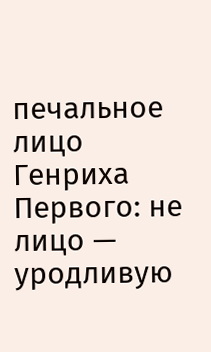печальное лицо Генриха Первого: не лицо — уродливую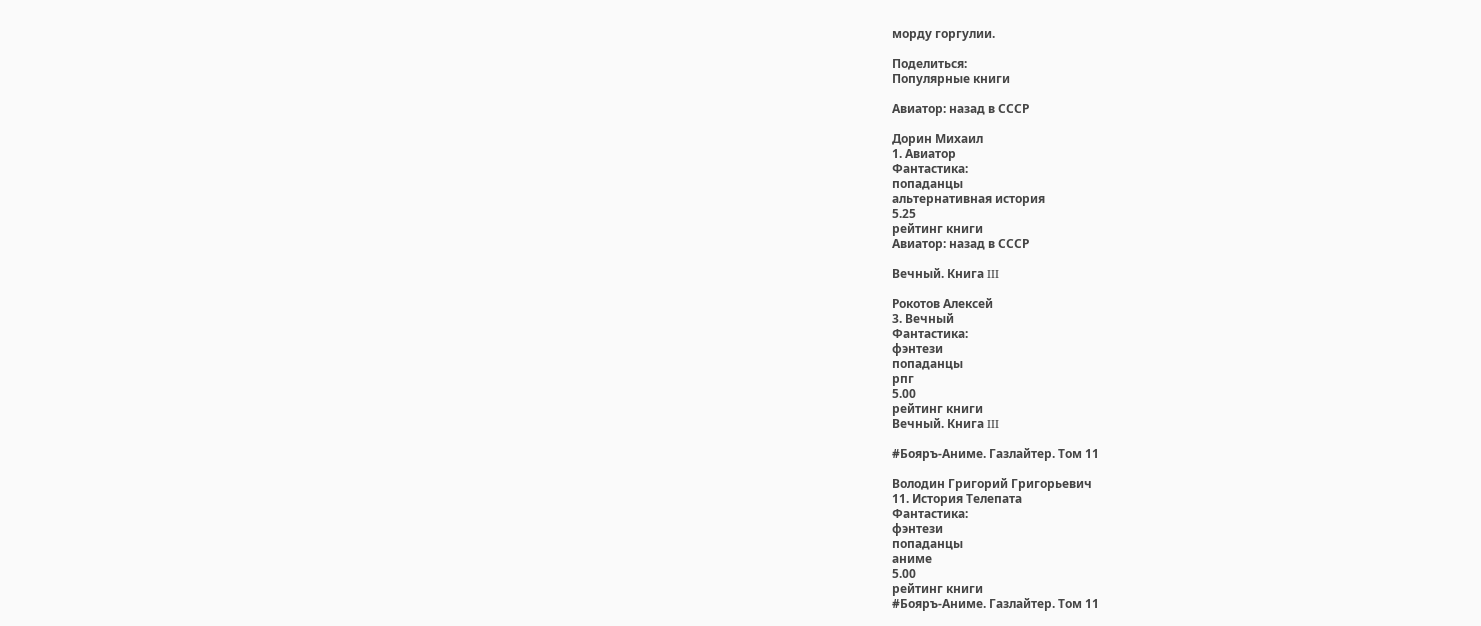морду горгулии.

Поделиться:
Популярные книги

Авиатор: назад в СССР

Дорин Михаил
1. Авиатор
Фантастика:
попаданцы
альтернативная история
5.25
рейтинг книги
Авиатор: назад в СССР

Вечный. Книга III

Рокотов Алексей
3. Вечный
Фантастика:
фэнтези
попаданцы
рпг
5.00
рейтинг книги
Вечный. Книга III

#Бояръ-Аниме. Газлайтер. Том 11

Володин Григорий Григорьевич
11. История Телепата
Фантастика:
фэнтези
попаданцы
аниме
5.00
рейтинг книги
#Бояръ-Аниме. Газлайтер. Том 11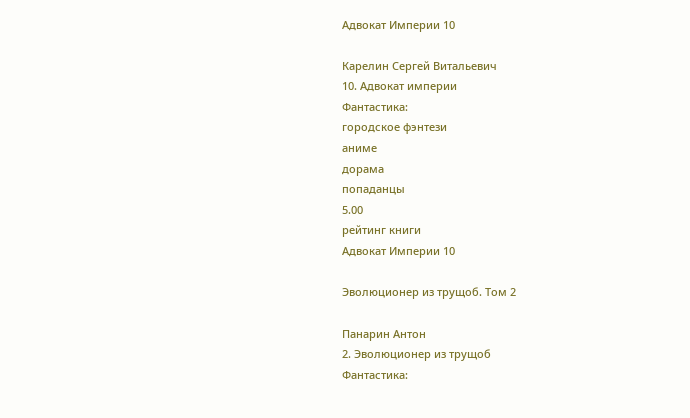Адвокат Империи 10

Карелин Сергей Витальевич
10. Адвокат империи
Фантастика:
городское фэнтези
аниме
дорама
попаданцы
5.00
рейтинг книги
Адвокат Империи 10

Эволюционер из трущоб. Том 2

Панарин Антон
2. Эволюционер из трущоб
Фантастика: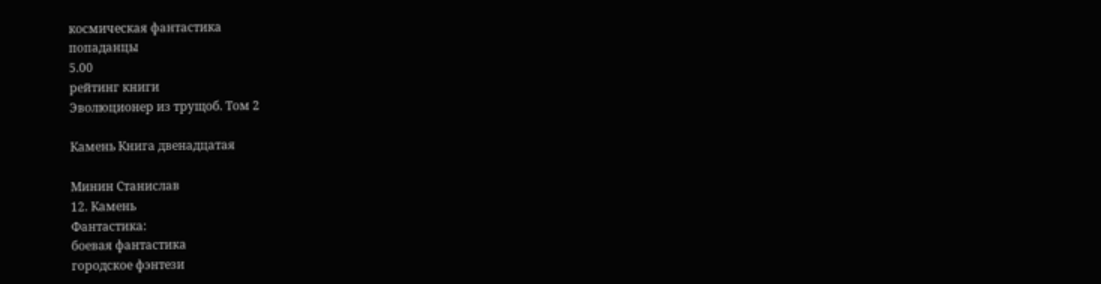космическая фантастика
попаданцы
5.00
рейтинг книги
Эволюционер из трущоб. Том 2

Камень Книга двенадцатая

Минин Станислав
12. Камень
Фантастика:
боевая фантастика
городское фэнтези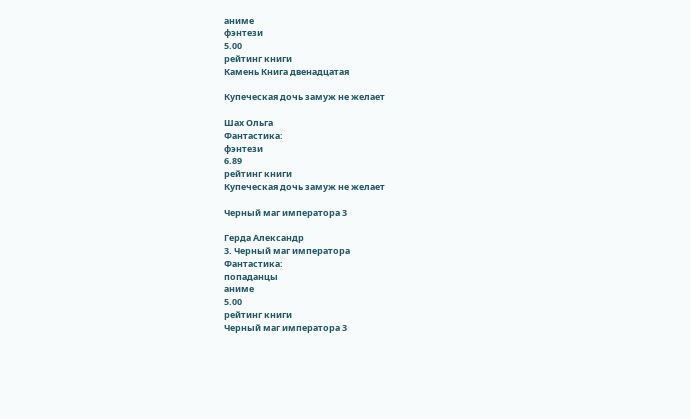аниме
фэнтези
5.00
рейтинг книги
Камень Книга двенадцатая

Купеческая дочь замуж не желает

Шах Ольга
Фантастика:
фэнтези
6.89
рейтинг книги
Купеческая дочь замуж не желает

Черный маг императора 3

Герда Александр
3. Черный маг императора
Фантастика:
попаданцы
аниме
5.00
рейтинг книги
Черный маг императора 3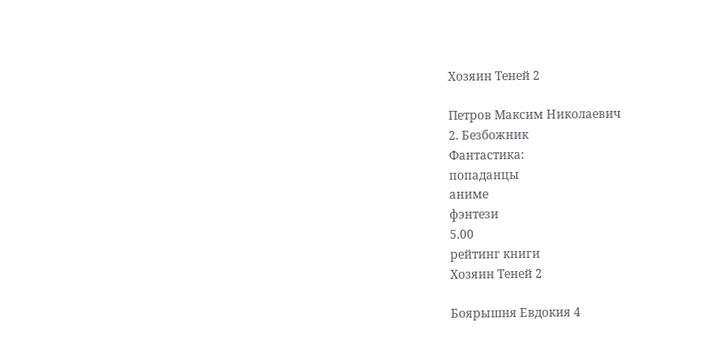Хозяин Теней 2

Петров Максим Николаевич
2. Безбожник
Фантастика:
попаданцы
аниме
фэнтези
5.00
рейтинг книги
Хозяин Теней 2

Боярышня Евдокия 4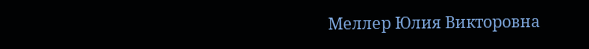Меллер Юлия Викторовна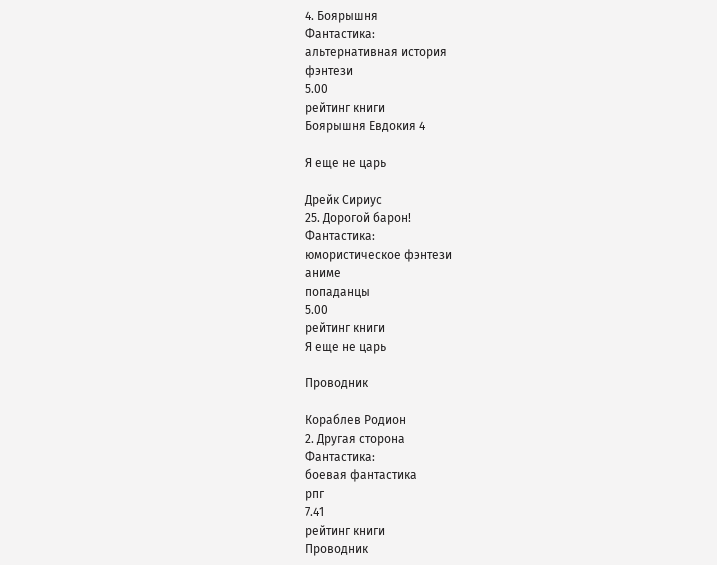4. Боярышня
Фантастика:
альтернативная история
фэнтези
5.00
рейтинг книги
Боярышня Евдокия 4

Я еще не царь

Дрейк Сириус
25. Дорогой барон!
Фантастика:
юмористическое фэнтези
аниме
попаданцы
5.00
рейтинг книги
Я еще не царь

Проводник

Кораблев Родион
2. Другая сторона
Фантастика:
боевая фантастика
рпг
7.41
рейтинг книги
Проводник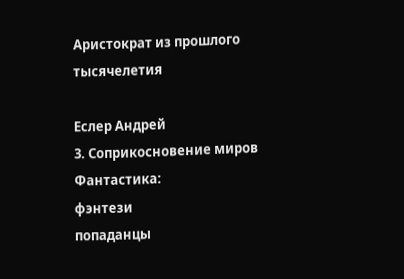Аристократ из прошлого тысячелетия

Еслер Андрей
3. Соприкосновение миров
Фантастика:
фэнтези
попаданцы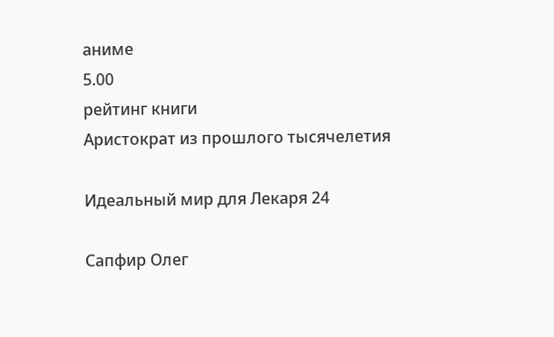аниме
5.00
рейтинг книги
Аристократ из прошлого тысячелетия

Идеальный мир для Лекаря 24

Сапфир Олег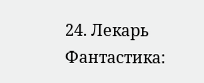24. Лекарь
Фантастика: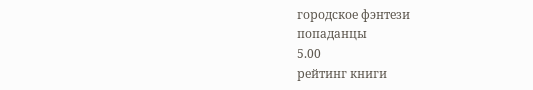городское фэнтези
попаданцы
5.00
рейтинг книги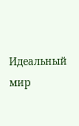Идеальный мир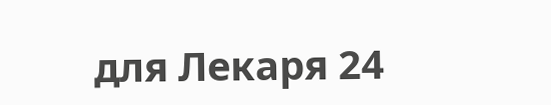для Лекаря 24